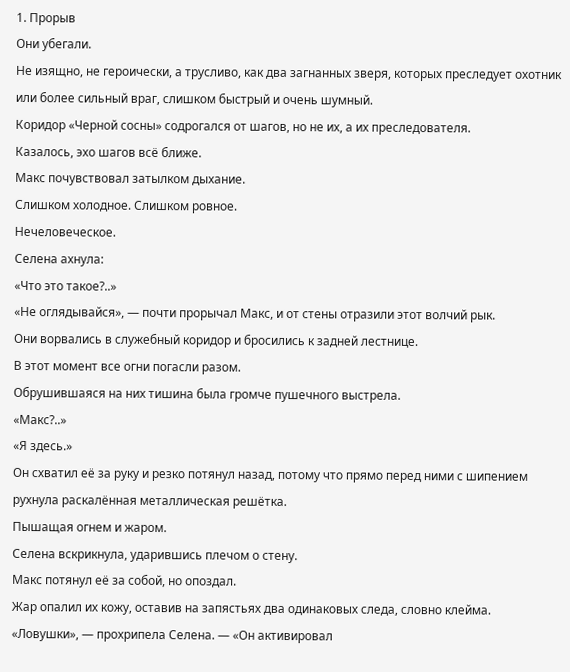1. Прорыв
Они убегали.
Не изящно, не героически, а трусливо, как два загнанных зверя, которых преследует охотник или более сильный враг, слишком быстрый и очень шумный.
Коридор «Черной сосны» содрогался от шагов, но не их, а их преследователя.
Казалось, эхо шагов всё ближе.
Макс почувствовал затылком дыхание.
Слишком холодное. Слишком ровное.
Нечеловеческое.
Селена ахнула:
«Что это такое?..»
«Не оглядывайся», — почти прорычал Макс, и от стены отразили этот волчий рык.
Они ворвались в служебный коридор и бросились к задней лестнице.
В этот момент все огни погасли разом.
Обрушившаяся на них тишина была громче пушечного выстрела.
«Макс?..»
«Я здесь.»
Он схватил её за руку и резко потянул назад, потому что прямо перед ними с шипением рухнула раскалённая металлическая решётка.
Пышащая огнем и жаром.
Селена вскрикнула, ударившись плечом о стену.
Макс потянул её за собой, но опоздал.
Жар опалил их кожу, оставив на запястьях два одинаковых следа, словно клейма.
«Ловушки», — прохрипела Селена. — «Он активировал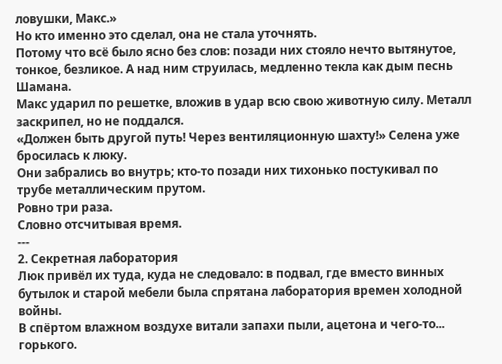ловушки, Макс.»
Но кто именно это сделал, она не стала уточнять.
Потому что всё было ясно без слов: позади них стояло нечто вытянутое, тонкое, безликое. А над ним струилась, медленно текла как дым песнь Шамана.
Макс ударил по решетке, вложив в удар всю свою животную силу. Металл заскрипел, но не поддался.
«Должен быть другой путь! Через вентиляционную шахту!» Селена уже бросилась к люку.
Они забрались во внутрь; кто-то позади них тихонько постукивал по трубе металлическим прутом.
Ровно три раза.
Словно отсчитывая время.
---
2. Секретная лаборатория
Люк привёл их туда, куда не следовало: в подвал, где вместо винных бутылок и старой мебели была спрятана лаборатория времен холодной войны.
В спёртом влажном воздухе витали запахи пыли, ацетона и чего-то... горького.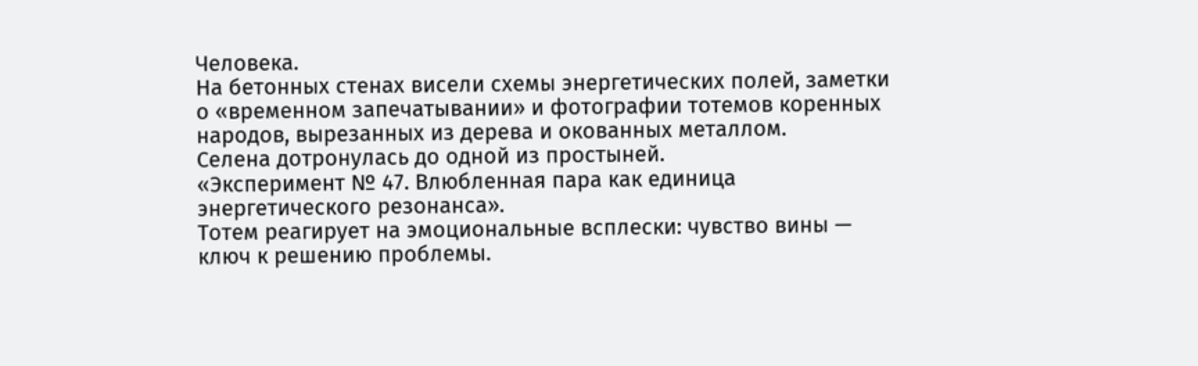Человека.
На бетонных стенах висели схемы энергетических полей, заметки о «временном запечатывании» и фотографии тотемов коренных народов, вырезанных из дерева и окованных металлом.
Селена дотронулась до одной из простыней.
«Эксперимент № 47. Влюбленная пара как единица энергетического резонанса».
Тотем реагирует на эмоциональные всплески: чувство вины — ключ к решению проблемы.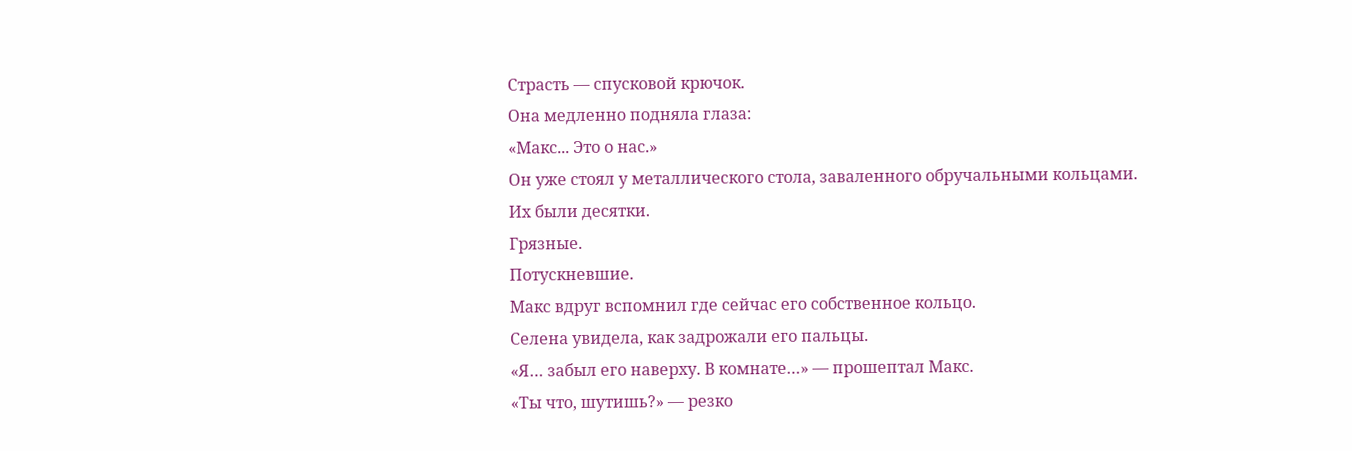Страсть — спусковой крючок.
Она медленно подняла глаза:
«Макс... Это о нас.»
Он уже стоял у металлического стола, заваленного обручальными кольцами.
Их были десятки.
Грязные.
Потускневшие.
Макс вдруг вспомнил где сейчас его собственное кольцо.
Селена увидела, как задрожали его пальцы.
«Я… забыл его наверху. В комнате…» — прошептал Макс.
«Ты что, шутишь?» — резко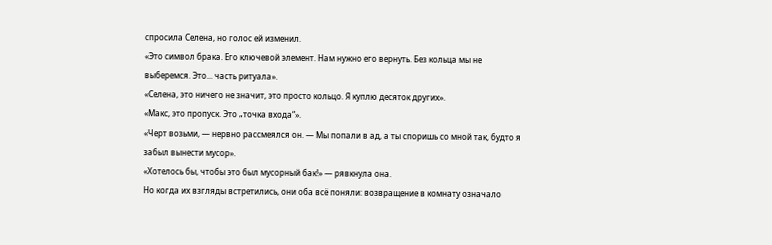спросила Селена, но голос ей изменил.
«Это символ брака. Его ключевой элемент. Нам нужно его вернуть. Без кольца мы не выберемся. Это... часть ритуала».
«Селена, это ничего не значит, это просто кольцо. Я куплю десяток других».
«Макс, это пропуск. Это „точка входа“».
«Черт возьми, — нервно рассмеялся он. — Мы попали в ад, а ты споришь со мной так, будто я забыл вынести мусор».
«Хотелось бы, чтобы это был мусорный бак!» — рявкнула она.
Но когда их взгляды встретились, они оба всё поняли: возвращение в комнату означало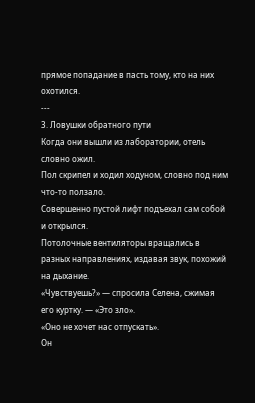прямое попадание в пасть тому, кто на них охотился.
---
3. Ловушки обратного пути
Когда они вышли из лаборатории, отель словно ожил.
Пол скрипел и ходил ходуном, словно под ним что-то ползало.
Совершенно пустой лифт подъехал сам собой и открылся.
Потолочные вентиляторы вращались в разных направлениях, издавая звук, похожий на дыхание.
«Чувствуешь?» — спросила Селена, сжимая его куртку. — «Это зло».
«Оно не хочет нас отпускать».
Он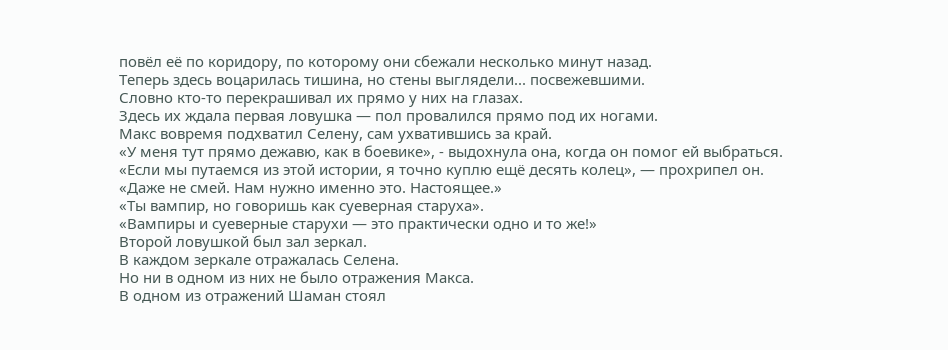повёл её по коридору, по которому они сбежали несколько минут назад.
Теперь здесь воцарилась тишина, но стены выглядели... посвежевшими.
Словно кто-то перекрашивал их прямо у них на глазах.
Здесь их ждала первая ловушка — пол провалился прямо под их ногами.
Макс вовремя подхватил Селену, сам ухватившись за край.
«У меня тут прямо дежавю, как в боевике», - выдохнула она, когда он помог ей выбраться.
«Если мы путаемся из этой истории, я точно куплю ещё десять колец», — прохрипел он.
«Даже не смей. Нам нужно именно это. Настоящее.»
«Ты вампир, но говоришь как суеверная старуха».
«Вампиры и суеверные старухи — это практически одно и то же!»
Второй ловушкой был зал зеркал.
В каждом зеркале отражалась Селена.
Но ни в одном из них не было отражения Макса.
В одном из отражений Шаман стоял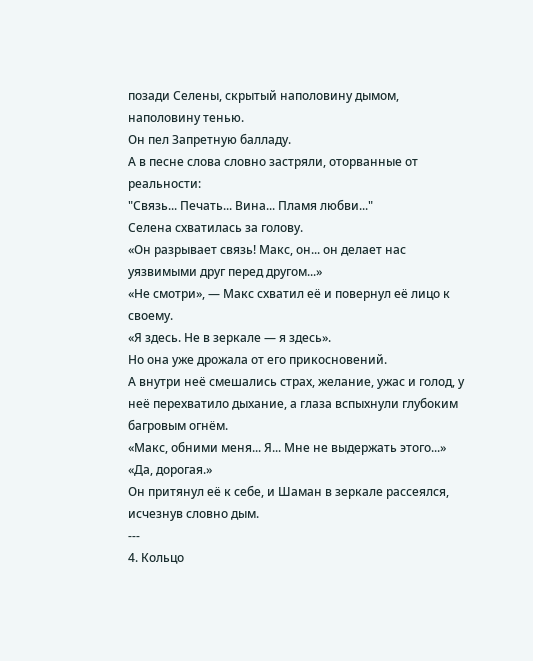позади Селены, скрытый наполовину дымом, наполовину тенью.
Он пел Запретную балладу.
А в песне слова словно застряли, оторванные от реальности:
"Связь... Печать... Вина... Пламя любви..."
Селена схватилась за голову.
«Он разрывает связь! Макс, он... он делает нас уязвимыми друг перед другом...»
«Не смотри», — Макс схватил её и повернул её лицо к своему.
«Я здесь. Не в зеркале — я здесь».
Но она уже дрожала от его прикосновений.
А внутри неё смешались страх, желание, ужас и голод, у неё перехватило дыхание, а глаза вспыхнули глубоким багровым огнём.
«Макс, обними меня... Я... Мне не выдержать этого...»
«Да, дорогая.»
Он притянул её к себе, и Шаман в зеркале рассеялся, исчезнув словно дым.
---
4. Кольцо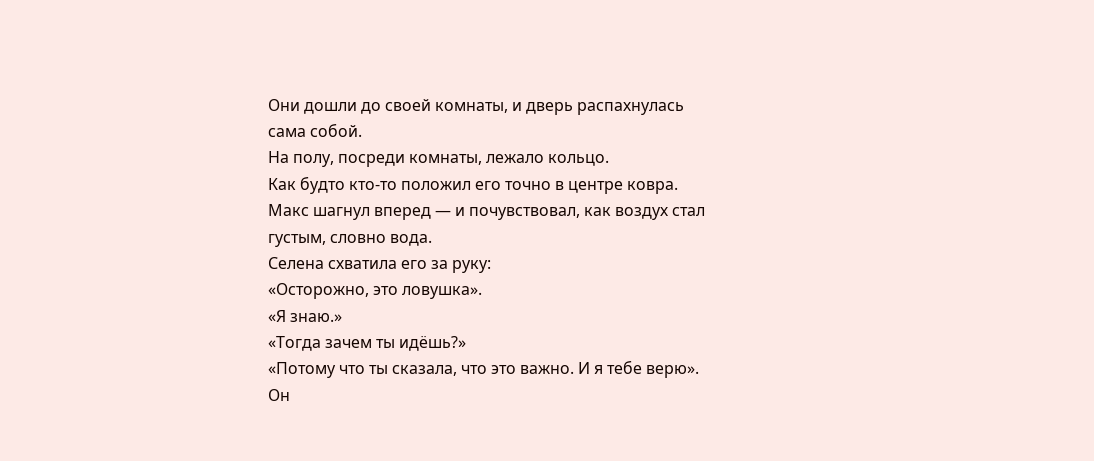Они дошли до своей комнаты, и дверь распахнулась сама собой.
На полу, посреди комнаты, лежало кольцо.
Как будто кто-то положил его точно в центре ковра.
Макс шагнул вперед — и почувствовал, как воздух стал густым, словно вода.
Селена схватила его за руку:
«Осторожно, это ловушка».
«Я знаю.»
«Тогда зачем ты идёшь?»
«Потому что ты сказала, что это важно. И я тебе верю».
Он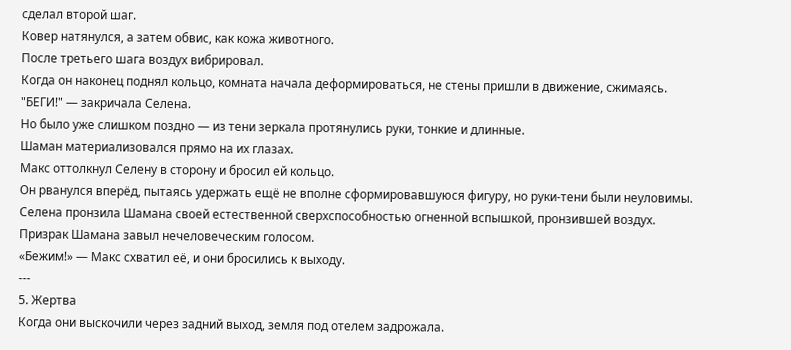сделал второй шаг.
Ковер натянулся, а затем обвис, как кожа животного.
После третьего шага воздух вибрировал.
Когда он наконец поднял кольцо, комната начала деформироваться, не стены пришли в движение, сжимаясь.
"БЕГИ!" — закричала Селена.
Но было уже слишком поздно — из тени зеркала протянулись руки, тонкие и длинные.
Шаман материализовался прямо на их глазах.
Макс оттолкнул Селену в сторону и бросил ей кольцо.
Он рванулся вперёд, пытаясь удержать ещё не вполне сформировавшуюся фигуру, но руки-тени были неуловимы.
Селена пронзила Шамана своей естественной сверхспособностью огненной вспышкой, пронзившей воздух.
Призрак Шамана завыл нечеловеческим голосом.
«Бежим!» — Макс схватил её, и они бросились к выходу.
---
5. Жертва
Когда они выскочили через задний выход, земля под отелем задрожала.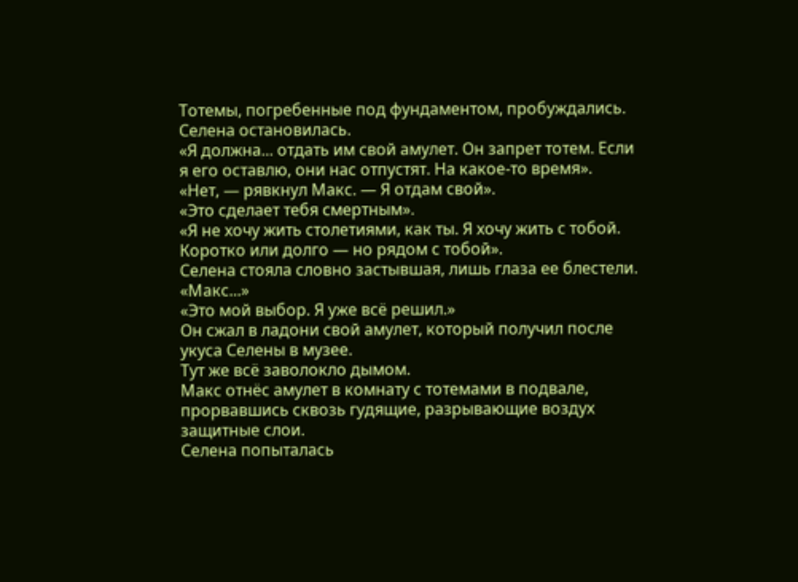Тотемы, погребенные под фундаментом, пробуждались.
Селена остановилась.
«Я должна... отдать им свой амулет. Он запрет тотем. Если я его оставлю, они нас отпустят. На какое-то время».
«Нет, — рявкнул Макс. — Я отдам свой».
«Это сделает тебя смертным».
«Я не хочу жить столетиями, как ты. Я хочу жить с тобой. Коротко или долго — но рядом с тобой».
Селена стояла словно застывшая, лишь глаза ее блестели.
«Макс...»
«Это мой выбор. Я уже всё решил.»
Он сжал в ладони свой амулет, который получил после укуса Селены в музее.
Тут же всё заволокло дымом.
Макс отнёс амулет в комнату с тотемами в подвале, прорвавшись сквозь гудящие, разрывающие воздух защитные слои.
Селена попыталась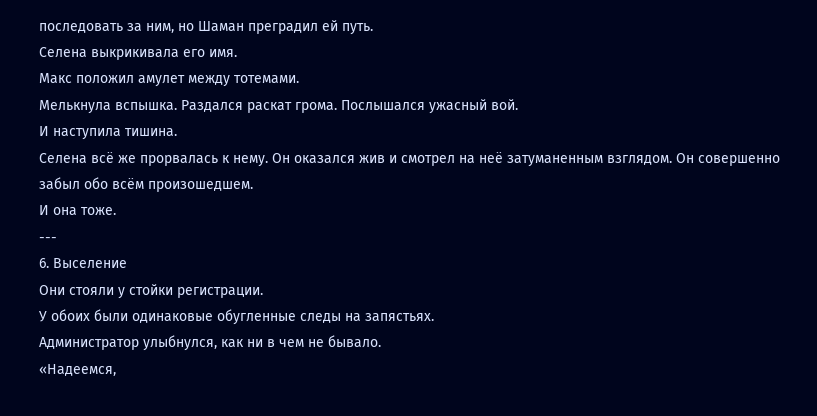последовать за ним, но Шаман преградил ей путь.
Селена выкрикивала его имя.
Макс положил амулет между тотемами.
Мелькнула вспышка. Раздался раскат грома. Послышался ужасный вой.
И наступила тишина.
Селена всё же прорвалась к нему. Он оказался жив и смотрел на неё затуманенным взглядом. Он совершенно забыл обо всём произошедшем.
И она тоже.
---
6. Выселение
Они стояли у стойки регистрации.
У обоих были одинаковые обугленные следы на запястьях.
Администратор улыбнулся, как ни в чем не бывало.
«Надеемся,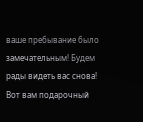ваше пребывание было замечательным! Будем рады видеть вас снова! Вот вам подарочный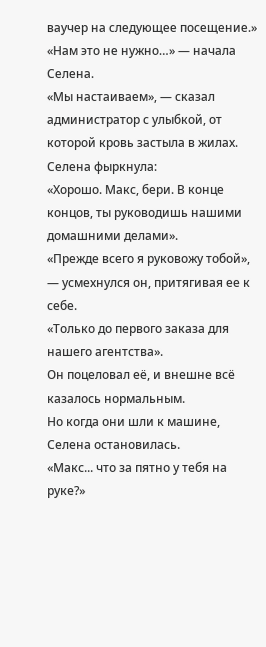ваучер на следующее посещение.»
«Нам это не нужно…» — начала Селена.
«Мы настаиваем», — сказал администратор с улыбкой, от которой кровь застыла в жилах.
Селена фыркнула:
«Хорошо. Макс, бери. В конце концов, ты руководишь нашими домашними делами».
«Прежде всего я руковожу тобой», — усмехнулся он, притягивая ее к себе.
«Только до первого заказа для нашего агентства».
Он поцеловал её, и внешне всё казалось нормальным.
Но когда они шли к машине, Селена остановилась.
«Макс... что за пятно у тебя на руке?»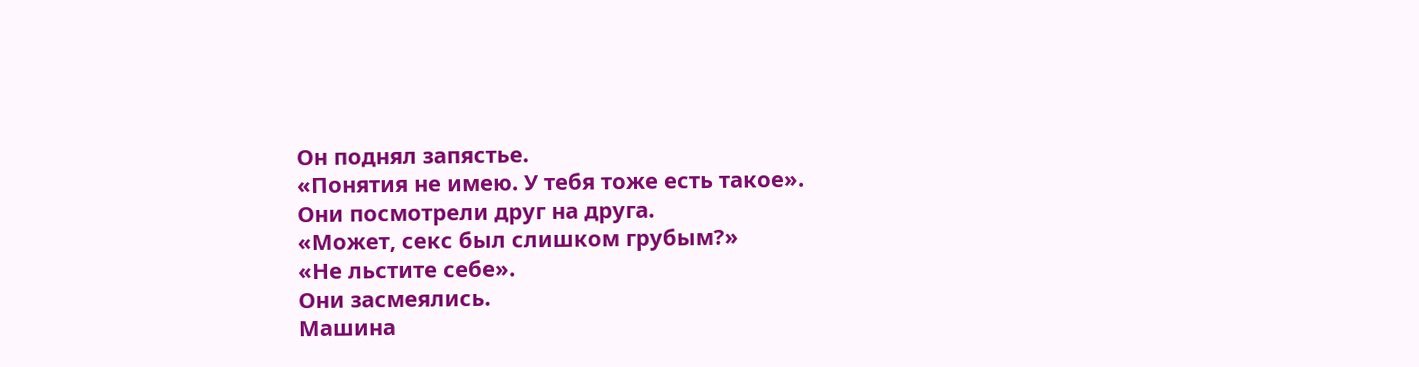Он поднял запястье.
«Понятия не имею. У тебя тоже есть такое».
Они посмотрели друг на друга.
«Может, секс был слишком грубым?»
«Не льстите себе».
Они засмеялись.
Машина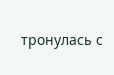тронулась с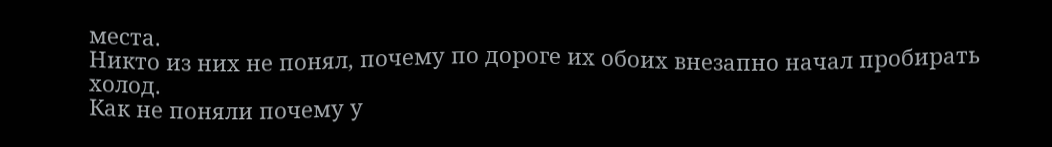места.
Никто из них не понял, почему по дороге их обоих внезапно начал пробирать холод.
Как не поняли почему у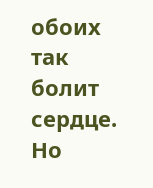обоих так болит сердце.
Но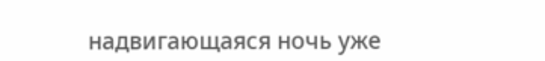надвигающаяся ночь уже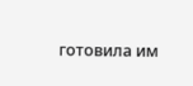готовила им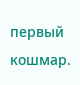первый кошмар.